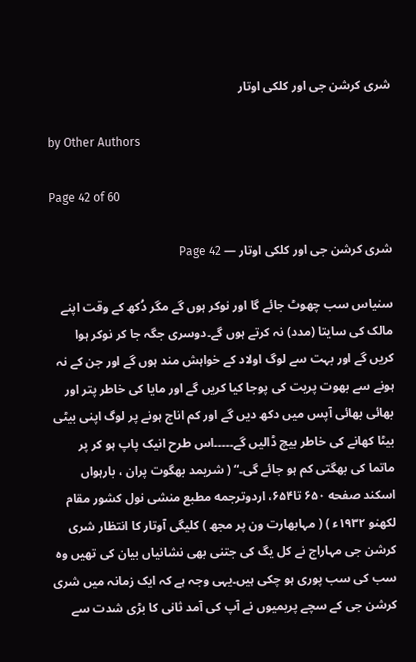شری کرشن جی اور کلکی اوتار

by Other Authors

Page 42 of 60

شری کرشن جی اور کلکی اوتار — Page 42

سنیاس سب چھوٹ جائے گا اور نوکر ہوں گے مگر دُکھ کے وقت اپنے مالک کی سایتا (مدد) نہ کرتے ہوں گے۔دوسری جگہ جا کر نوکر ہوا کریں گے اور بہت سے لوگ اولاد کے خواہش مند ہوں گے اور جن کے نہ ہونے سے بھوت پریت کی پوجا کیا کریں گے اور مایا کی خاطر پتر اور بھائی بھائی آپس میں دکھ دیں گے اور کم اناج ہونے پر لوگ اپنی بیٹی بیٹا کھانے کی خاطر بیچ ڈالیں گے۔۔۔۔۔اس طرح انیک پاپ ہو کر پر ماتما کی بھگتی کم ہو جائے گی۔“ ( شریمد بھگوت پران ، بارہواں اسکند صفحه ۶۵۰ تا۶۵۴، اردوترجمه مطبع منشی نول کشور مقام لکھنو ۱۹۳۲ء ) ( مہابھارت ون پر مجھ ) کلیگی آوتار کا انتظار شری کرشن جی مہاراج نے کل یگ کی جتنی بھی نشانیاں بیان کی تھیں وہ سب کی سب پوری ہو چکی ہیں۔یہی وجہ ہے کہ ایک زمانہ میں شری کرشن جی کے سچے پریمیوں نے آپ کی آمد ثانی کا بڑی شدت سے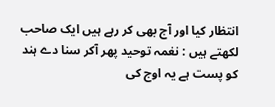انتظار کیا اور آج بھی کر رہے ہیں ایک صاحب لکھتے ہیں : نغمہ توحید پھر آکر سنا دے ہند کو پست ہے یہ اوج کی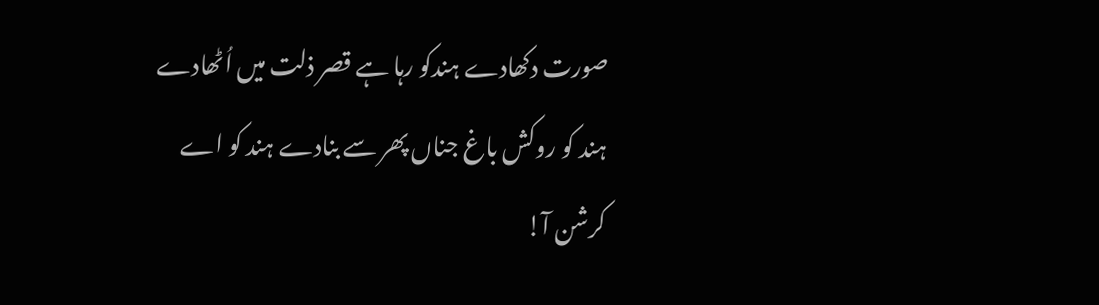صورت دکھادے ہندکو رہا ہے قصر ذلت میں اُٹھادے ہند کو روکش باغ جناں پھر سے بنادے ہند کو اے کرشن آ!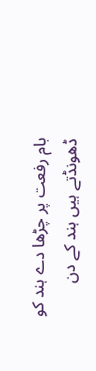بام رفعت پر چڑھا دے ہند کو ڈھونڈتے ہیں ہند کے دن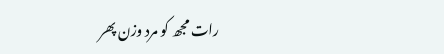رات مجھ کو مرد وزن پھر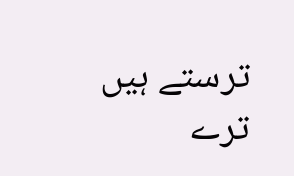ترستے ہیں ترے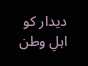دیدار کو اہلِ وطن